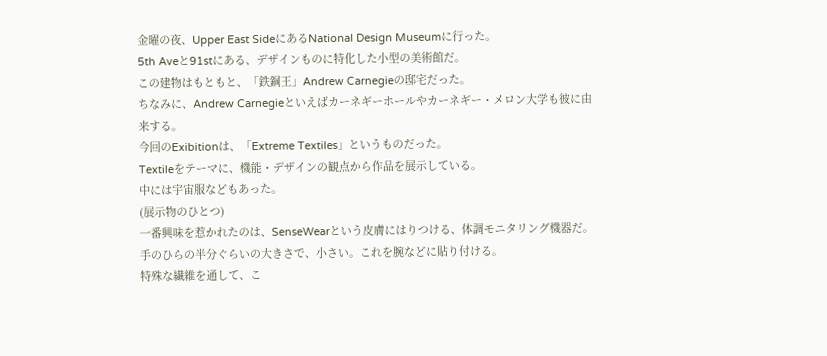金曜の夜、Upper East SideにあるNational Design Museumに行った。
5th Aveと91stにある、デザインものに特化した小型の美術館だ。
この建物はもともと、「鉄鋼王」Andrew Carnegieの邸宅だった。
ちなみに、Andrew Carnegieといえばカーネギーホールやカーネギー・メロン大学も彼に由来する。
今回のExibitionは、「Extreme Textiles」というものだった。
Textileをテーマに、機能・デザインの観点から作品を展示している。
中には宇宙服などもあった。
(展示物のひとつ)
一番興味を惹かれたのは、SenseWearという皮膚にはりつける、体調モニタリング機器だ。手のひらの半分ぐらいの大きさで、小さい。これを腕などに貼り付ける。
特殊な繊維を通して、こ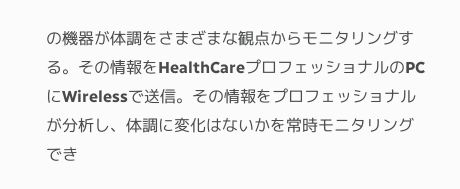の機器が体調をさまざまな観点からモニタリングする。その情報をHealthCareプロフェッショナルのPCにWirelessで送信。その情報をプロフェッショナルが分析し、体調に変化はないかを常時モニタリングでき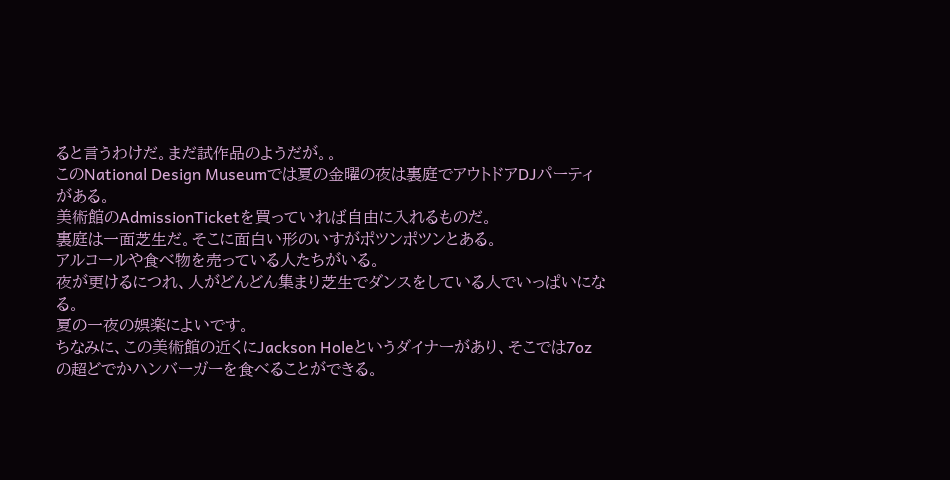ると言うわけだ。まだ試作品のようだが。。
このNational Design Museumでは夏の金曜の夜は裏庭でアウトドアDJパーティがある。
美術館のAdmissionTicketを買っていれば自由に入れるものだ。
裏庭は一面芝生だ。そこに面白い形のいすがポツンポツンとある。
アルコールや食べ物を売っている人たちがいる。
夜が更けるにつれ、人がどんどん集まり芝生でダンスをしている人でいっぱいになる。
夏の一夜の娯楽によいです。
ちなみに、この美術館の近くにJackson Holeというダイナーがあり、そこでは7ozの超どでかハンバーガーを食べることができる。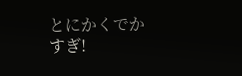とにかくでかすぎ!